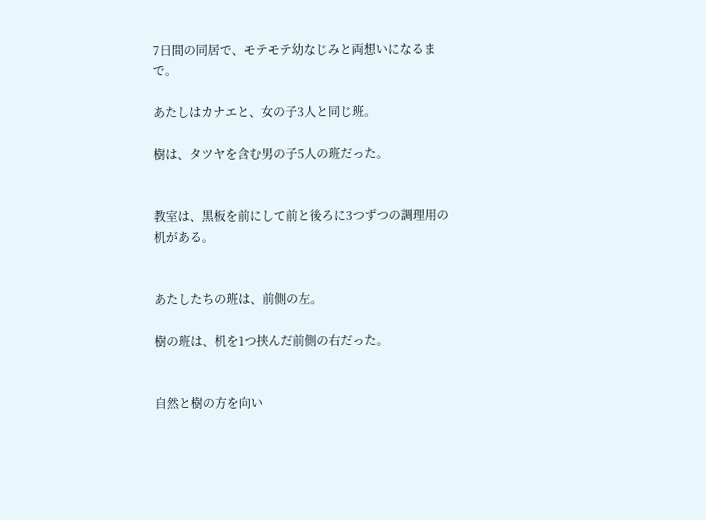7日間の同居で、モテモテ幼なじみと両想いになるまで。

あたしはカナエと、女の子3人と同じ班。

樹は、タツヤを含む男の子5人の班だった。


教室は、黒板を前にして前と後ろに3つずつの調理用の机がある。


あたしたちの班は、前側の左。

樹の班は、机を1つ挟んだ前側の右だった。


自然と樹の方を向い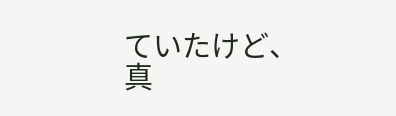ていたけど、真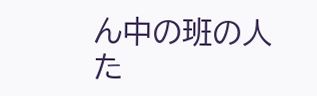ん中の班の人た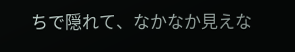ちで隠れて、なかなか見えな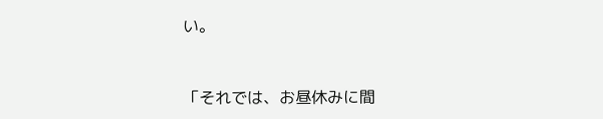い。



「それでは、お昼休みに間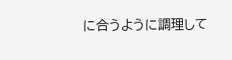に合うように調理して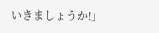いきましょうか!」